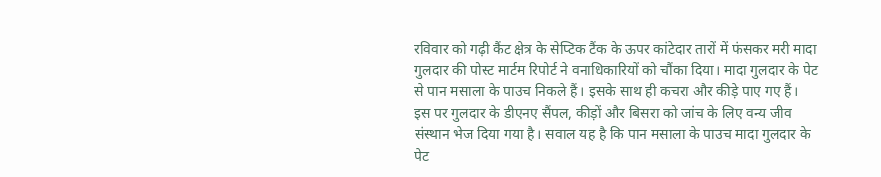रविवार को गढ़ी कैंट क्षेत्र के सेप्टिक टैंक के ऊपर कांटेदार तारों में फंसकर मरी मादा गुलदार की पोस्ट मार्टम रिपोर्ट ने वनाधिकारियों को चौंका दिया। मादा गुलदार के पेट से पान मसाला के पाउच निकले हैं। इसके साथ ही कचरा और कीड़े पाए गए हैं।
इस पर गुलदार के डीएनए सैंपल, कीड़ों और बिसरा को जांच के लिए वन्य जीव संस्थान भेज दिया गया है। सवाल यह है कि पान मसाला के पाउच मादा गुलदार के पेट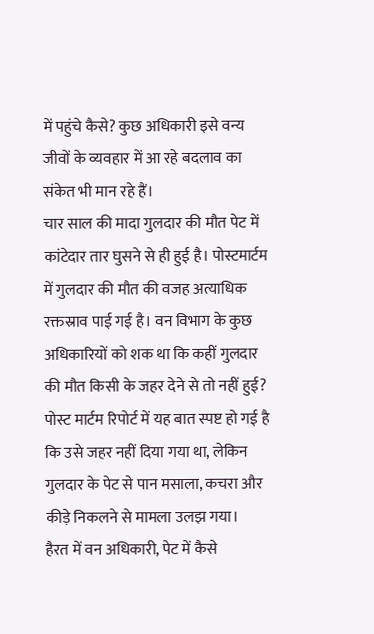में पहुंचे कैसे? कुछ अधिकारी इसे वन्य जीवों के व्यवहार में आ रहे बदलाव का संकेत भी मान रहे हैं।
चार साल की मादा गुलदार की मौत पेट में कांटेदार तार घुसने से ही हुई है। पोस्टमार्टम में गुलदार की मौत की वजह अत्याधिक रक्तस्राव पाई गई है। वन विभाग के कुछ अधिकारियों को शक था कि कहीं गुलदार की मौत किसी के जहर देने से तो नहीं हुई? पोस्ट मार्टम रिपोर्ट में यह बात स्पष्ट हो गई है कि उसे जहर नहीं दिया गया था, लेकिन गुलदार के पेट से पान मसाला, कचरा और कीड़े निकलने से मामला उलझ गया।
हैरत में वन अधिकारी, पेट में कैसे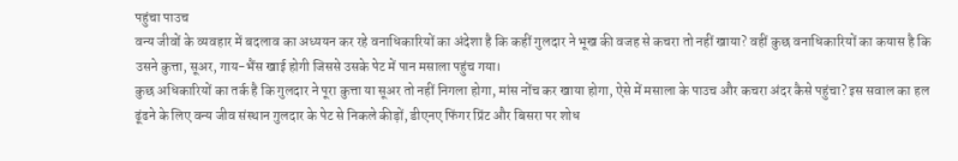पहुंचा पाउच
वन्य जीवों के व्यवहार में बदलाव का अध्ययन कर रहे वनाधिकारियों का अंदेशा है कि कहीं गुलदार ने भूख की वजह से कचरा तो नहीं खाया? वहीं कुछ वनाधिकारियों का कयास है कि उसने कुत्ता, सूअर, गाय-भैंस खाई होगी जिससे उसके पेट में पान मसाला पहुंच गया।
कुछ अधिकारियों का तर्क है कि गुलदार ने पूरा कुत्ता या सूअर तो नहीं निगला होगा, मांस नोंच कर खाया होगा, ऐसे में मसाला के पाउच और कचरा अंदर कैसे पहुंचा? इस सवाल का हल ढूंढने के लिए वन्य जीव संस्थान गुलदार के पेट से निकले कीड़ों, डीएनए फिंगर प्रिंट और बिसरा पर शोध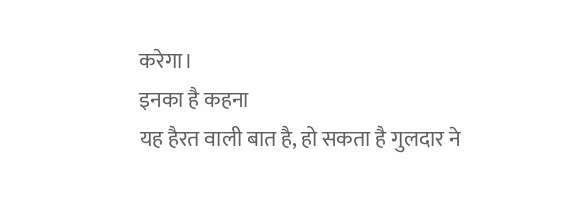करेगा।
इनका है कहना
यह हैरत वाली बात है, हो सकता है गुलदार ने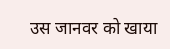उस जानवर को खाया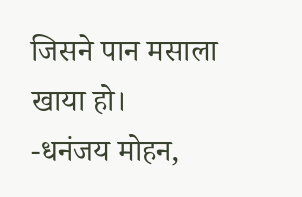जिसने पान मसाला खाया हो।
-धनंजय मोहन,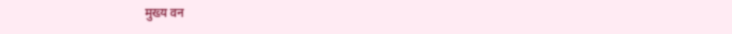मुख्य वन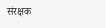संरक्षक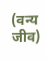(वन्य जीव)